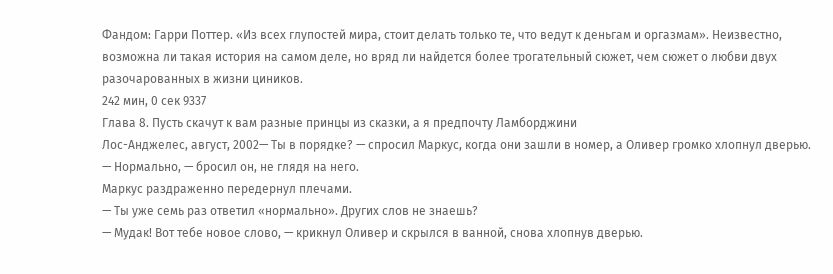Фандом: Гарри Поттер. «Из всех глупостей мира, стоит делать только те, что ведут к деньгам и оргазмам». Неизвестно, возможна ли такая история на самом деле, но вряд ли найдется более трогательный сюжет, чем сюжет о любви двух разочарованных в жизни циников.
242 мин, 0 сек 9337
Глава 8. Пусть скачут к вам разные принцы из сказки, а я предпочту Ламборджини
Лос-Анджелес, август, 2002— Ты в порядке? — спросил Маркус, когда они зашли в номер, а Оливер громко хлопнул дверью.
— Нормально, — бросил он, не глядя на него.
Маркус раздраженно передернул плечами.
— Ты уже семь раз ответил «нормально». Других слов не знаешь?
— Мудак! Вот тебе новое слово, — крикнул Оливер и скрылся в ванной, снова хлопнув дверью.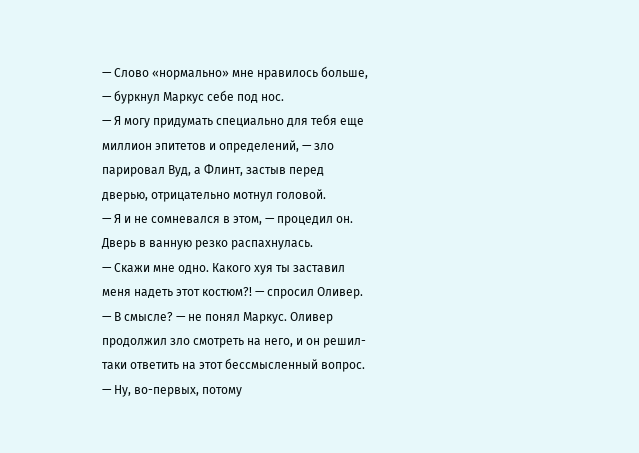— Слово «нормально» мне нравилось больше, — буркнул Маркус себе под нос.
— Я могу придумать специально для тебя еще миллион эпитетов и определений, — зло парировал Вуд, а Флинт, застыв перед дверью, отрицательно мотнул головой.
— Я и не сомневался в этом, — процедил он.
Дверь в ванную резко распахнулась.
— Скажи мне одно. Какого хуя ты заставил меня надеть этот костюм?! — спросил Оливер.
— В смысле? — не понял Маркус. Оливер продолжил зло смотреть на него, и он решил-таки ответить на этот бессмысленный вопрос. — Ну, во-первых, потому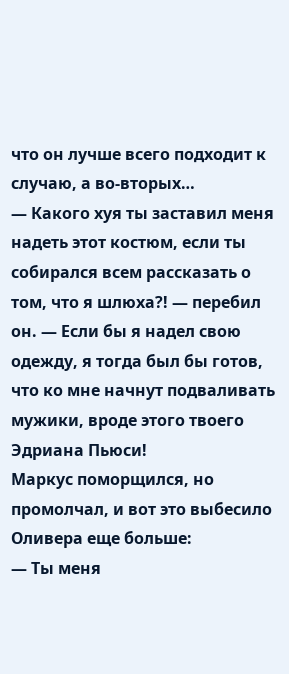что он лучше всего подходит к случаю, а во-вторых…
— Какого хуя ты заставил меня надеть этот костюм, если ты собирался всем рассказать о том, что я шлюха?! — перебил он. — Если бы я надел свою одежду, я тогда был бы готов, что ко мне начнут подваливать мужики, вроде этого твоего Эдриана Пьюси!
Маркус поморщился, но промолчал, и вот это выбесило Оливера еще больше:
— Ты меня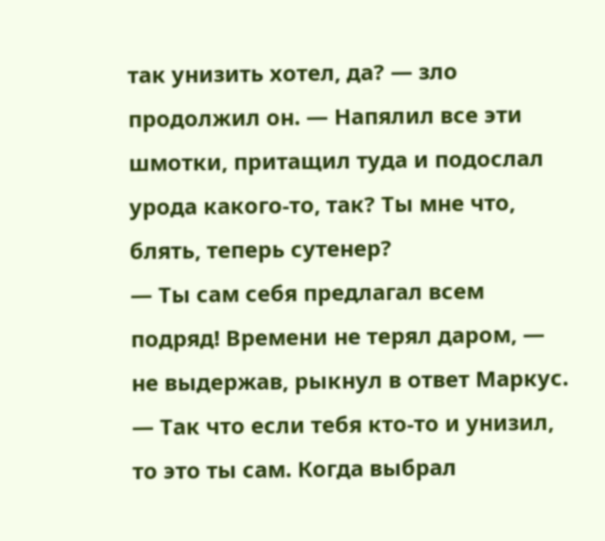так унизить хотел, да? — зло продолжил он. — Напялил все эти шмотки, притащил туда и подослал урода какого-то, так? Ты мне что, блять, теперь сутенер?
— Ты сам себя предлагал всем подряд! Времени не терял даром, — не выдержав, рыкнул в ответ Маркус. — Так что если тебя кто-то и унизил, то это ты сам. Когда выбрал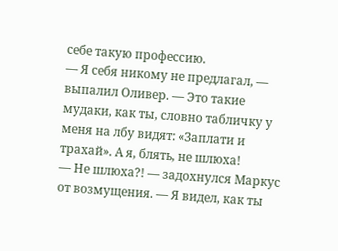себе такую профессию.
— Я себя никому не предлагал, — выпалил Оливер. — Это такие мудаки, как ты, словно табличку у меня на лбу видят: «Заплати и трахай». А я, блять, не шлюха!
— Не шлюха?! — задохнулся Маркус от возмущения. — Я видел, как ты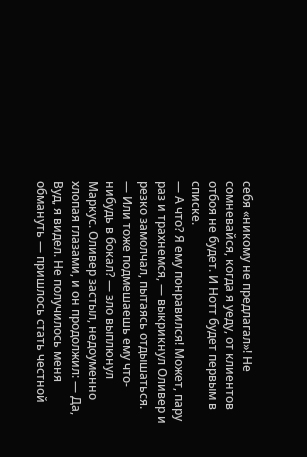себя «никому не предлагал»! Не сомневайся, когда я уеду, от клиентов отбоя не будет. И Нотт будет первым в списке.
— А что? Я ему понравился! Может, пару раз и трахнемся, — выкрикнул Оливер и резко замолчал, пытаясь отдышаться.
— Или тоже подмешаешь ему что-нибудь в бокал? — зло выплюнул Маркус. Оливер застыл, недоуменно хлопая глазами, и он продолжил: — Да, Вуд, я видел. Не получилось меня обмануть — пришлось стать честной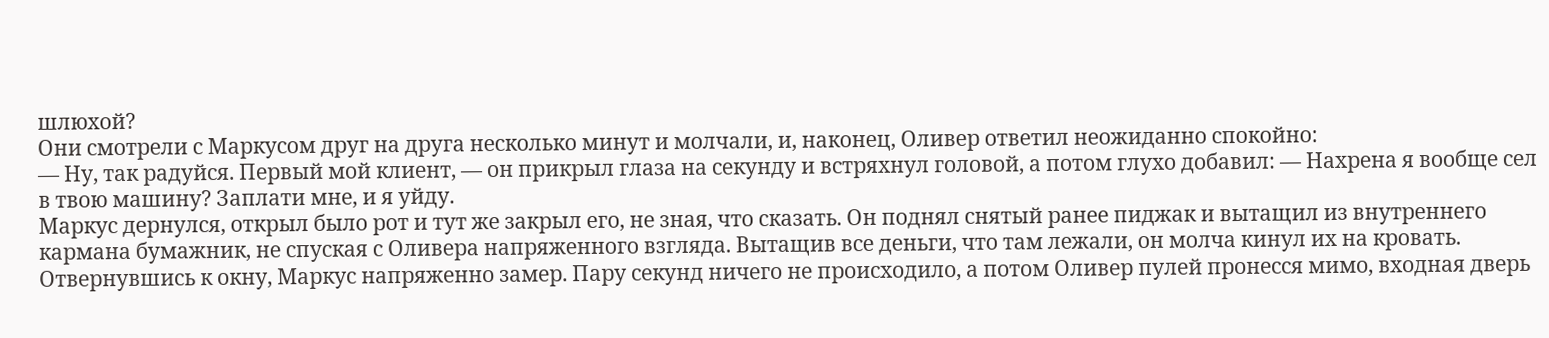шлюхой?
Они смотрели с Маркусом друг на друга несколько минут и молчали, и, наконец, Оливер ответил неожиданно спокойно:
— Ну, так радуйся. Первый мой клиент, — он прикрыл глаза на секунду и встряхнул головой, а потом глухо добавил: — Нахрена я вообще сел в твою машину? Заплати мне, и я уйду.
Маркус дернулся, открыл было рот и тут же закрыл его, не зная, что сказать. Он поднял снятый ранее пиджак и вытащил из внутреннего кармана бумажник, не спуская с Оливера напряженного взгляда. Вытащив все деньги, что там лежали, он молча кинул их на кровать. Отвернувшись к окну, Маркус напряженно замер. Пару секунд ничего не происходило, а потом Оливер пулей пронесся мимо, входная дверь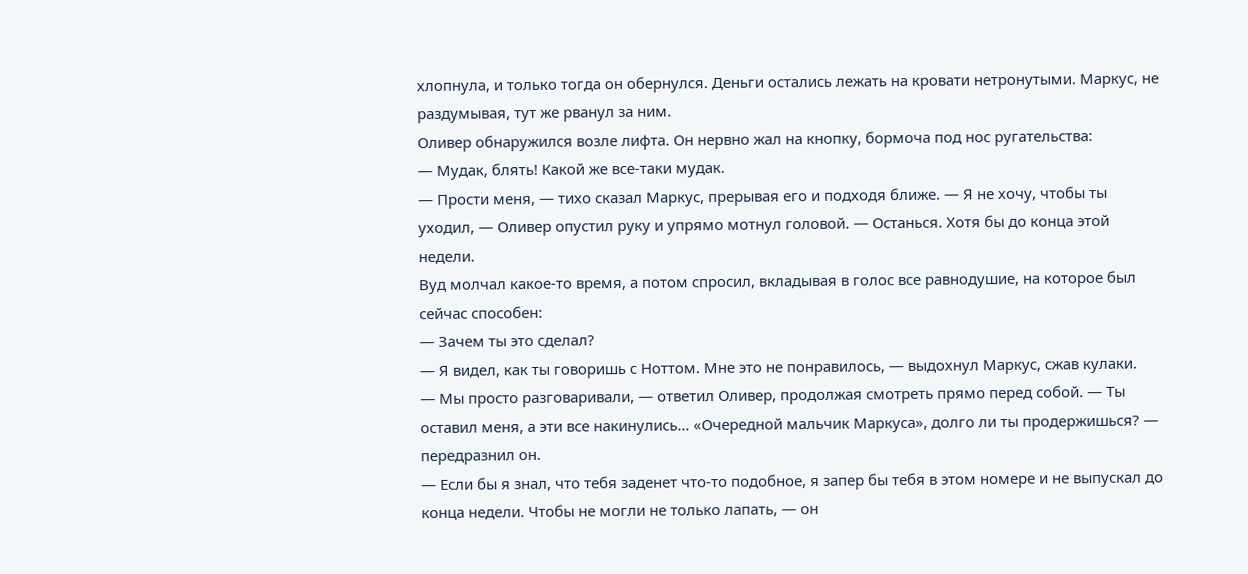хлопнула, и только тогда он обернулся. Деньги остались лежать на кровати нетронутыми. Маркус, не раздумывая, тут же рванул за ним.
Оливер обнаружился возле лифта. Он нервно жал на кнопку, бормоча под нос ругательства:
— Мудак, блять! Какой же все-таки мудак.
— Прости меня, — тихо сказал Маркус, прерывая его и подходя ближе. — Я не хочу, чтобы ты уходил, — Оливер опустил руку и упрямо мотнул головой. — Останься. Хотя бы до конца этой недели.
Вуд молчал какое-то время, а потом спросил, вкладывая в голос все равнодушие, на которое был сейчас способен:
— Зачем ты это сделал?
— Я видел, как ты говоришь с Ноттом. Мне это не понравилось, — выдохнул Маркус, сжав кулаки.
— Мы просто разговаривали, — ответил Оливер, продолжая смотреть прямо перед собой. — Ты оставил меня, а эти все накинулись… «Очередной мальчик Маркуса», долго ли ты продержишься? — передразнил он.
— Если бы я знал, что тебя заденет что-то подобное, я запер бы тебя в этом номере и не выпускал до конца недели. Чтобы не могли не только лапать, — он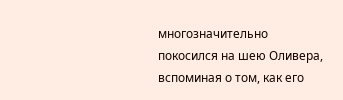многозначительно покосился на шею Оливера, вспоминая о том, как его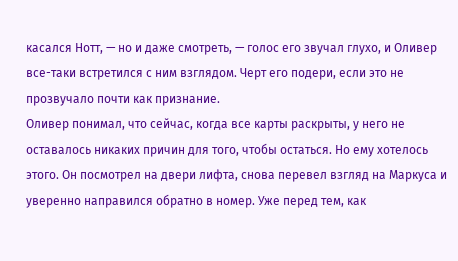касался Нотт, — но и даже смотреть, — голос его звучал глухо, и Оливер все-таки встретился с ним взглядом. Черт его подери, если это не прозвучало почти как признание.
Оливер понимал, что сейчас, когда все карты раскрыты, у него не оставалось никаких причин для того, чтобы остаться. Но ему хотелось этого. Он посмотрел на двери лифта, снова перевел взгляд на Маркуса и уверенно направился обратно в номер. Уже перед тем, как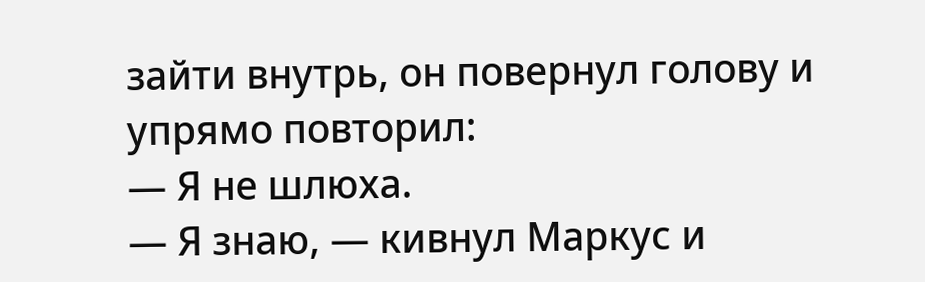зайти внутрь, он повернул голову и упрямо повторил:
— Я не шлюха.
— Я знаю, — кивнул Маркус и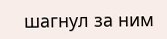шагнул за ним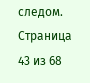следом.
Страница 43 из 68